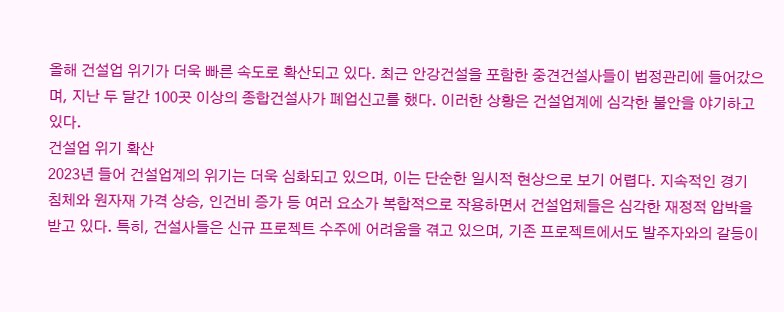올해 건설업 위기가 더욱 빠른 속도로 확산되고 있다. 최근 안강건설을 포함한 중견건설사들이 법정관리에 들어갔으며, 지난 두 달간 100곳 이상의 종합건설사가 폐업신고를 했다. 이러한 상황은 건설업계에 심각한 불안을 야기하고 있다.
건설업 위기 확산
2023년 들어 건설업계의 위기는 더욱 심화되고 있으며, 이는 단순한 일시적 현상으로 보기 어렵다. 지속적인 경기 침체와 원자재 가격 상승, 인건비 증가 등 여러 요소가 복합적으로 작용하면서 건설업체들은 심각한 재정적 압박을 받고 있다. 특히, 건설사들은 신규 프로젝트 수주에 어려움을 겪고 있으며, 기존 프로젝트에서도 발주자와의 갈등이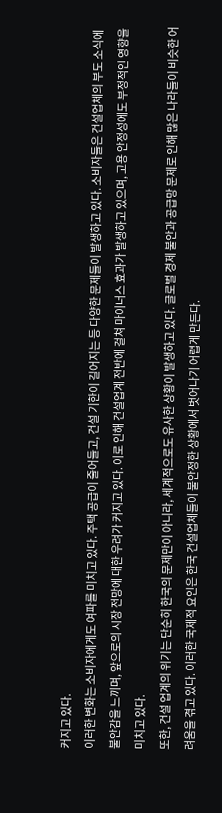커지고 있다.
이러한 변화는 소비자에게도 여파를 미치고 있다. 주택 공급이 줄어들고, 건설 기한이 길어지는 등 다양한 문제들이 발생하고 있다. 소비자들은 건설업체의 부도 소식에 불안감을 느끼며, 앞으로의 시장 전망에 대한 우려가 커지고 있다. 이로 인해 건설업계 전반에 걸쳐 마이너스 효과가 발생하고 있으며, 고용 안정성에도 부정적인 영향을 미치고 있다.
또한, 건설 업계의 위기는 단순히 한국의 문제만이 아니라, 세계적으로도 유사한 상황이 발생하고 있다. 글로벌 경제 불안과 공급망 문제로 인해 많은 나라들이 비슷한 어려움을 겪고 있다. 이러한 국제적 요인은 한국 건설업체들이 불안정한 상황에서 벗어나기 어렵게 만든다.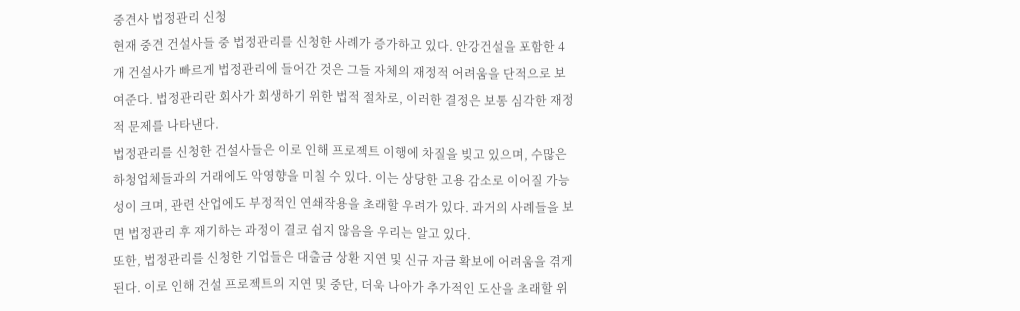중견사 법정관리 신청
현재 중견 건설사들 중 법정관리를 신청한 사례가 증가하고 있다. 안강건설을 포함한 4개 건설사가 빠르게 법정관리에 들어간 것은 그들 자체의 재정적 어려움을 단적으로 보여준다. 법정관리란 회사가 회생하기 위한 법적 절차로, 이러한 결정은 보통 심각한 재정적 문제를 나타낸다.
법정관리를 신청한 건설사들은 이로 인해 프로젝트 이행에 차질을 빚고 있으며, 수많은 하청업체들과의 거래에도 악영향을 미칠 수 있다. 이는 상당한 고용 감소로 이어질 가능성이 크며, 관련 산업에도 부정적인 연쇄작용을 초래할 우려가 있다. 과거의 사례들을 보면 법정관리 후 재기하는 과정이 결코 쉽지 않음을 우리는 알고 있다.
또한, 법정관리를 신청한 기업들은 대출금 상환 지연 및 신규 자금 확보에 어려움을 겪게 된다. 이로 인해 건설 프로젝트의 지연 및 중단, 더욱 나아가 추가적인 도산을 초래할 위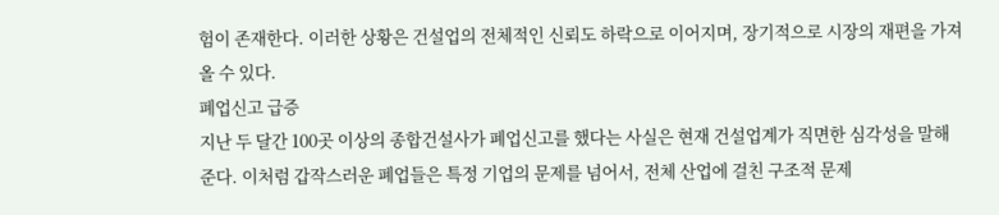험이 존재한다. 이러한 상황은 건설업의 전체적인 신뢰도 하락으로 이어지며, 장기적으로 시장의 재편을 가져올 수 있다.
폐업신고 급증
지난 두 달간 100곳 이상의 종합건설사가 폐업신고를 했다는 사실은 현재 건설업계가 직면한 심각성을 말해준다. 이처럼 갑작스러운 폐업들은 특정 기업의 문제를 넘어서, 전체 산업에 걸친 구조적 문제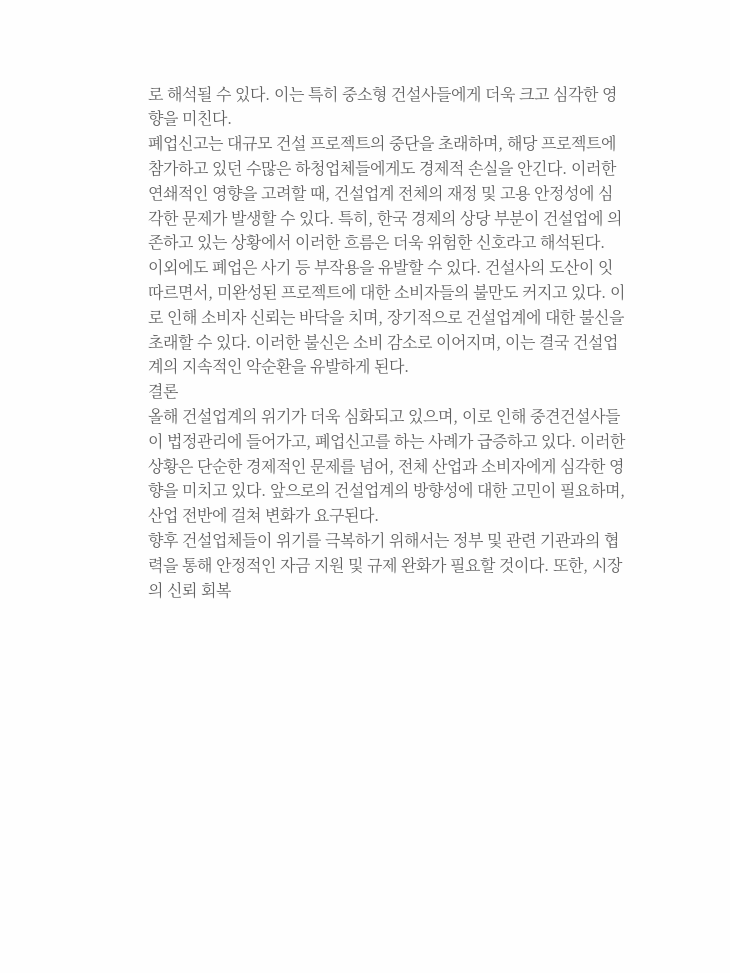로 해석될 수 있다. 이는 특히 중소형 건설사들에게 더욱 크고 심각한 영향을 미친다.
폐업신고는 대규모 건설 프로젝트의 중단을 초래하며, 해당 프로젝트에 참가하고 있던 수많은 하청업체들에게도 경제적 손실을 안긴다. 이러한 연쇄적인 영향을 고려할 때, 건설업계 전체의 재정 및 고용 안정성에 심각한 문제가 발생할 수 있다. 특히, 한국 경제의 상당 부분이 건설업에 의존하고 있는 상황에서 이러한 흐름은 더욱 위험한 신호라고 해석된다.
이외에도 폐업은 사기 등 부작용을 유발할 수 있다. 건설사의 도산이 잇따르면서, 미완성된 프로젝트에 대한 소비자들의 불만도 커지고 있다. 이로 인해 소비자 신뢰는 바닥을 치며, 장기적으로 건설업계에 대한 불신을 초래할 수 있다. 이러한 불신은 소비 감소로 이어지며, 이는 결국 건설업계의 지속적인 악순환을 유발하게 된다.
결론
올해 건설업계의 위기가 더욱 심화되고 있으며, 이로 인해 중견건설사들이 법정관리에 들어가고, 폐업신고를 하는 사례가 급증하고 있다. 이러한 상황은 단순한 경제적인 문제를 넘어, 전체 산업과 소비자에게 심각한 영향을 미치고 있다. 앞으로의 건설업계의 방향성에 대한 고민이 필요하며, 산업 전반에 걸쳐 변화가 요구된다.
향후 건설업체들이 위기를 극복하기 위해서는 정부 및 관련 기관과의 협력을 통해 안정적인 자금 지원 및 규제 완화가 필요할 것이다. 또한, 시장의 신뢰 회복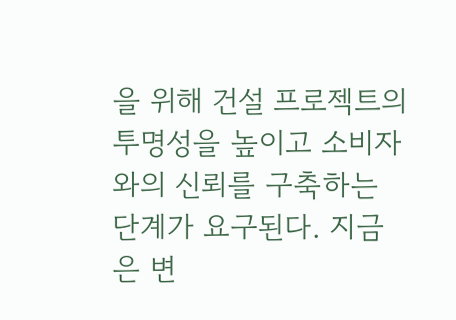을 위해 건설 프로젝트의 투명성을 높이고 소비자와의 신뢰를 구축하는 단계가 요구된다. 지금은 변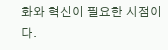화와 혁신이 필요한 시점이다.